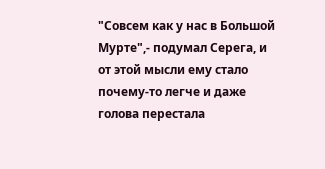"Совсем как у нас в Большой Мурте",- подумал Серега, и от этой мысли ему стало почему-то легче и даже голова перестала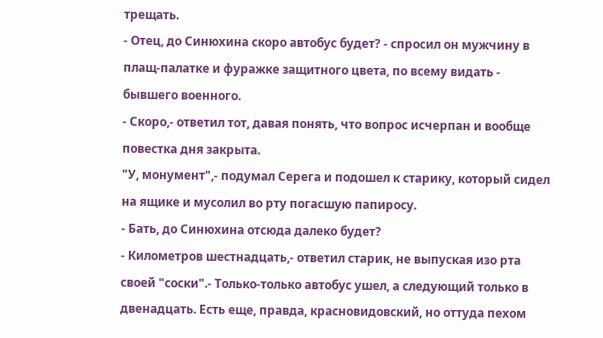трещать.
- Отец, до Синюхина скоро автобус будет? - спросил он мужчину в плащ-палатке и фуражке защитного цвета, по всему видать - бывшего военного.
- Скоро,- ответил тот, давая понять, что вопрос исчерпан и вообще повестка дня закрыта.
"У, монумент",- подумал Серега и подошел к старику, который сидел на ящике и мусолил во рту погасшую папиросу.
- Бать, до Синюхина отсюда далеко будет?
- Километров шестнадцать,- ответил старик, не выпуская изо рта своей "соски".- Только-только автобус ушел, а следующий только в двенадцать. Есть еще, правда, красновидовский, но оттуда пехом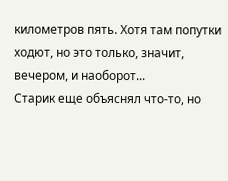километров пять. Хотя там попутки ходют, но это только, значит, вечером, и наоборот...
Старик еще объяснял что-то, но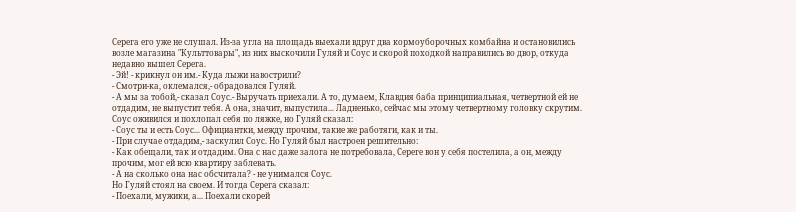Серега его уже не слушал. Из-за угла на площадь выехали вдруг два кормоуборочных комбайна и остановились возле магазина "Культтовары", из них выскочили Гуляй и Соус и скорой походкой направились во двор, откуда недавно вышел Серега.
- Эй! - крикнул он им.- Куда лыжи навострили?
- Смотри-ка, оклемался,- обрадовался Гуляй.
- А мы за тобой,- сказал Соус.- Выручать приехали. А то, думаем, Клавдия баба принципиальная, четвертной ей не отдадим, не выпустит тебя. А она, значит, выпустила... Ладненько, сейчас мы этому четвертному головку скрутим.
Соус оживился и похлопал себя по ляжке, но Гуляй сказал:
- Соус ты и есть Соус... Официантки, между прочим, такие же работяги, как и ты.
- При случае отдадим,- заскулил Соус. Но Гуляй был настроен решительно:
- Как обещали, так и отдадим. Она с нас даже залога не потребовала, Сереге вон у себя постелила, а он, между прочим, мог ей всю квартиру заблевать.
- А на сколько она нас обсчитала? - не унимался Соус.
Но Гуляй стоял на своем. И тогда Серега сказал:
- Поехали, мужики, а... Поехали скорей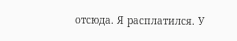отсюда. Я расплатился. У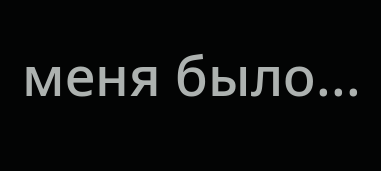меня было...